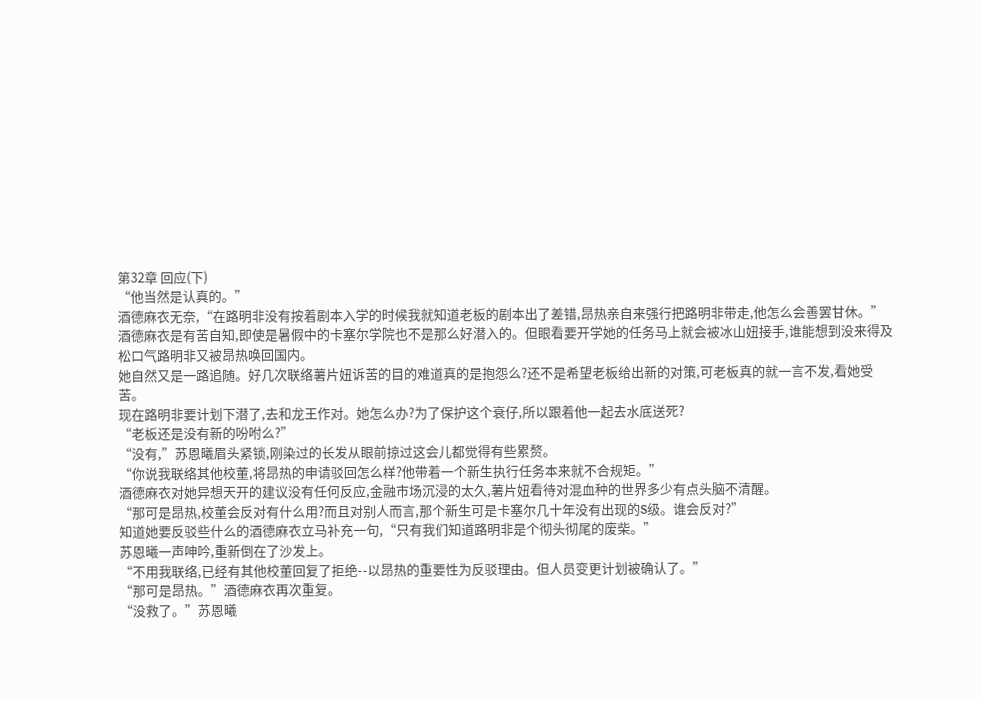第32章 回应(下)
“他当然是认真的。”
酒德麻衣无奈,“在路明非没有按着剧本入学的时候我就知道老板的剧本出了差错,昂热亲自来强行把路明非带走,他怎么会善罢甘休。”
酒德麻衣是有苦自知,即使是暑假中的卡塞尔学院也不是那么好潜入的。但眼看要开学她的任务马上就会被冰山妞接手,谁能想到没来得及松口气路明非又被昂热唤回国内。
她自然又是一路追随。好几次联络薯片妞诉苦的目的难道真的是抱怨么?还不是希望老板给出新的对策,可老板真的就一言不发,看她受苦。
现在路明非要计划下潜了,去和龙王作对。她怎么办?为了保护这个衰仔,所以跟着他一起去水底送死?
“老板还是没有新的吩咐么?”
“没有,”苏恩曦眉头紧锁,刚染过的长发从眼前掠过这会儿都觉得有些累赘。
“你说我联络其他校董,将昂热的申请驳回怎么样?他带着一个新生执行任务本来就不合规矩。”
酒德麻衣对她异想天开的建议没有任何反应,金融市场沉浸的太久,薯片妞看待对混血种的世界多少有点头脑不清醒。
“那可是昂热,校董会反对有什么用?而且对别人而言,那个新生可是卡塞尔几十年没有出现的S级。谁会反对?”
知道她要反驳些什么的酒德麻衣立马补充一句,“只有我们知道路明非是个彻头彻尾的废柴。”
苏恩曦一声呻吟,重新倒在了沙发上。
“不用我联络,已经有其他校董回复了拒绝--以昂热的重要性为反驳理由。但人员变更计划被确认了。”
“那可是昂热。”酒德麻衣再次重复。
“没救了。”苏恩曦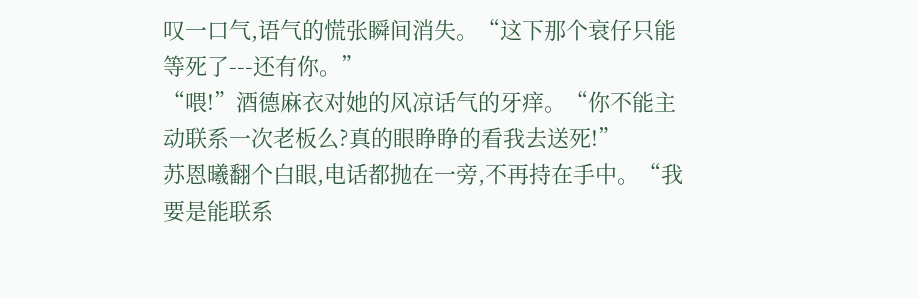叹一口气,语气的慌张瞬间消失。“这下那个衰仔只能等死了---还有你。”
“喂!”酒德麻衣对她的风凉话气的牙痒。“你不能主动联系一次老板么?真的眼睁睁的看我去送死!”
苏恩曦翻个白眼,电话都抛在一旁,不再持在手中。“我要是能联系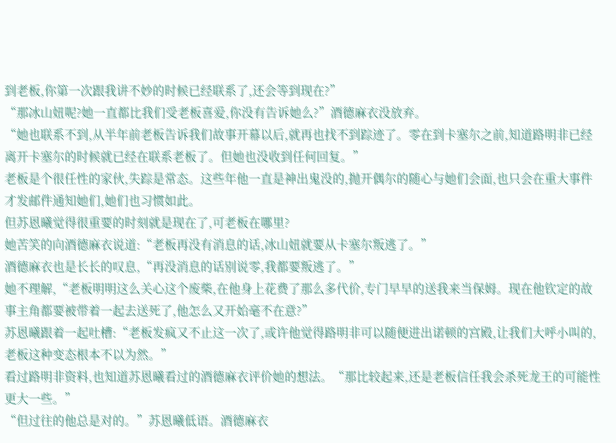到老板,你第一次跟我讲不妙的时候已经联系了,还会等到现在?”
“那冰山妞呢?她一直都比我们受老板喜爱,你没有告诉她么?”酒德麻衣没放弃。
“她也联系不到,从半年前老板告诉我们故事开幕以后,就再也找不到踪迹了。零在到卡塞尔之前,知道路明非已经离开卡塞尔的时候就已经在联系老板了。但她也没收到任何回复。”
老板是个很任性的家伙,失踪是常态。这些年他一直是神出鬼没的,抛开偶尔的随心与她们会面,也只会在重大事件才发邮件通知她们,她们也习惯如此。
但苏恩曦觉得很重要的时刻就是现在了,可老板在哪里?
她苦笑的向酒德麻衣说道:“老板再没有消息的话,冰山妞就要从卡塞尔叛逃了。”
酒德麻衣也是长长的叹息,“再没消息的话别说零,我都要叛逃了。”
她不理解,“老板明明这么关心这个废柴,在他身上花费了那么多代价,专门早早的送我来当保姆。现在他钦定的故事主角都要被带着一起去送死了,他怎么又开始毫不在意?”
苏恩曦跟着一起吐槽:“老板发疯又不止这一次了,或许他觉得路明非可以随便进出诺顿的宫殿,让我们大呼小叫的,老板这种变态根本不以为然。”
看过路明非资料,也知道苏恩曦看过的酒德麻衣评价她的想法。“那比较起来,还是老板信任我会杀死龙王的可能性更大一些。”
“但过往的他总是对的。”苏恩曦低语。酒德麻衣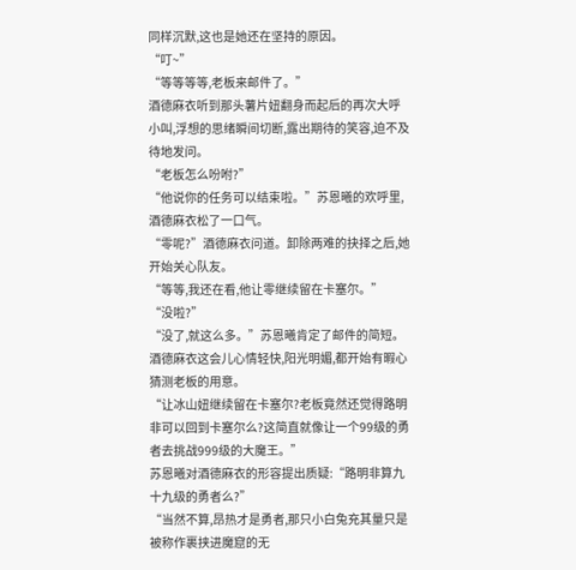同样沉默,这也是她还在坚持的原因。
“叮~”
“等等等等,老板来邮件了。”
酒德麻衣听到那头薯片妞翻身而起后的再次大呼小叫,浮想的思绪瞬间切断,露出期待的笑容,迫不及待地发问。
“老板怎么吩咐?”
“他说你的任务可以结束啦。”苏恩曦的欢呼里,酒德麻衣松了一口气。
“零呢?”酒德麻衣问道。卸除两难的抉择之后,她开始关心队友。
“等等,我还在看,他让零继续留在卡塞尔。”
“没啦?”
“没了,就这么多。”苏恩曦肯定了邮件的简短。
酒德麻衣这会儿心情轻快,阳光明媚,都开始有暇心猜测老板的用意。
“让冰山妞继续留在卡塞尔?老板竟然还觉得路明非可以回到卡塞尔么?这简直就像让一个99级的勇者去挑战999级的大魔王。”
苏恩曦对酒德麻衣的形容提出质疑:“路明非算九十九级的勇者么?”
“当然不算,昂热才是勇者,那只小白兔充其量只是被称作裹挟进魔窟的无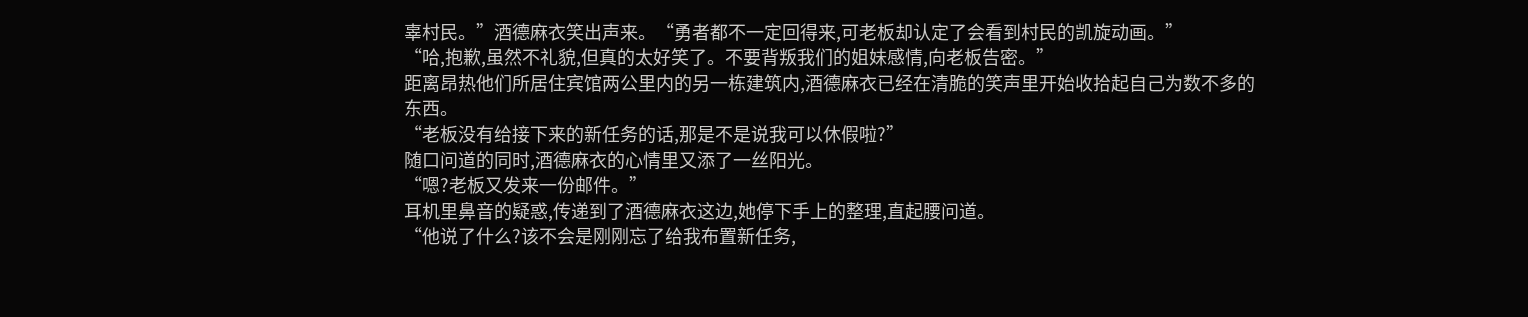辜村民。”酒德麻衣笑出声来。“勇者都不一定回得来,可老板却认定了会看到村民的凯旋动画。”
“哈,抱歉,虽然不礼貌,但真的太好笑了。不要背叛我们的姐妹感情,向老板告密。”
距离昂热他们所居住宾馆两公里内的另一栋建筑内,酒德麻衣已经在清脆的笑声里开始收拾起自己为数不多的东西。
“老板没有给接下来的新任务的话,那是不是说我可以休假啦?”
随口问道的同时,酒德麻衣的心情里又添了一丝阳光。
“嗯?老板又发来一份邮件。”
耳机里鼻音的疑惑,传递到了酒德麻衣这边,她停下手上的整理,直起腰问道。
“他说了什么?该不会是刚刚忘了给我布置新任务,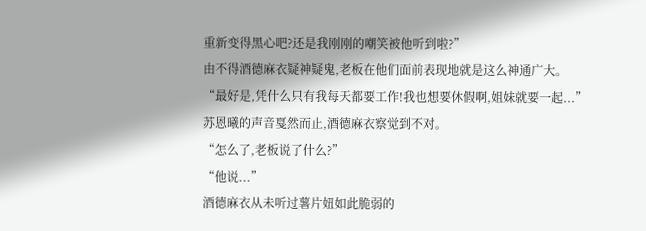重新变得黑心吧?还是我刚刚的嘲笑被他听到啦?”
由不得酒德麻衣疑神疑鬼,老板在他们面前表现地就是这么神通广大。
“最好是,凭什么只有我每天都要工作!我也想要休假啊,姐妹就要一起...”
苏恩曦的声音戛然而止,酒德麻衣察觉到不对。
“怎么了,老板说了什么?”
“他说...”
酒德麻衣从未听过薯片妞如此脆弱的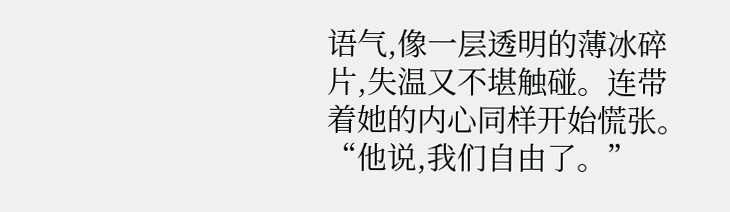语气,像一层透明的薄冰碎片,失温又不堪触碰。连带着她的内心同样开始慌张。
“他说,我们自由了。”